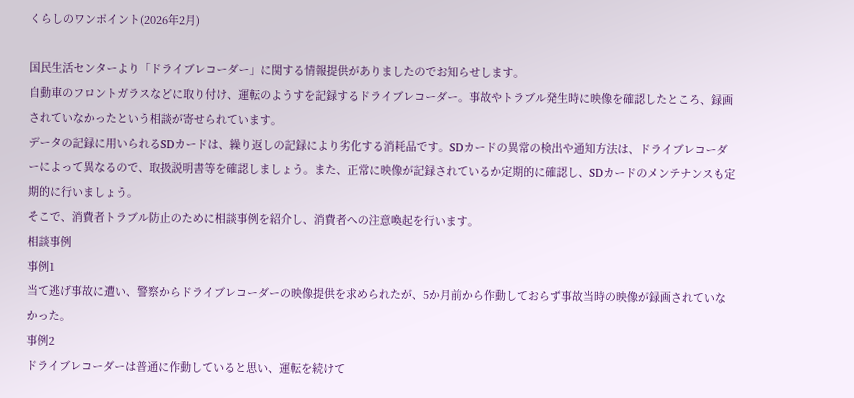くらしのワンポイント(2026年2月)

国民生活センターより「ドライブレコーダー」に関する情報提供がありましたのでお知らせします。
自動車のフロントガラスなどに取り付け、運転のようすを記録するドライブレコーダー。事故やトラブル発生時に映像を確認したところ、録画されていなかったという相談が寄せられています。
データの記録に用いられるSDカードは、繰り返しの記録により劣化する消耗品です。SDカードの異常の検出や通知方法は、ドライブレコーダーによって異なるので、取扱説明書等を確認しましょう。また、正常に映像が記録されているか定期的に確認し、SDカードのメンテナンスも定期的に行いましょう。
そこで、消費者トラブル防止のために相談事例を紹介し、消費者への注意喚起を行います。
相談事例
事例1
当て逃げ事故に遭い、警察からドライブレコーダーの映像提供を求められたが、5か月前から作動しておらず事故当時の映像が録画されていなかった。
事例2
ドライブレコーダーは普通に作動していると思い、運転を続けて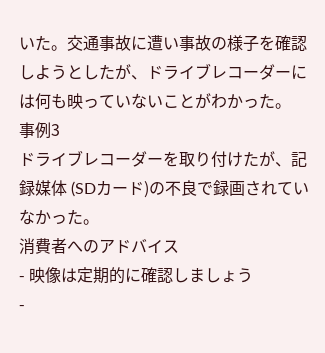いた。交通事故に遭い事故の様子を確認しようとしたが、ドライブレコーダーには何も映っていないことがわかった。
事例3
ドライブレコーダーを取り付けたが、記録媒体 (SDカード)の不良で録画されていなかった。
消費者へのアドバイス
- 映像は定期的に確認しましょう
-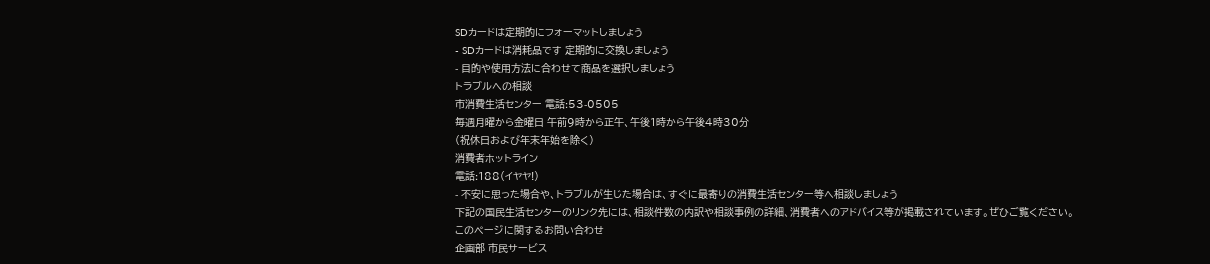SDカードは定期的にフォーマットしましょう
- SDカードは消耗品です 定期的に交換しましょう
- 目的や使用方法に合わせて商品を選択しましょう
トラブルへの相談
市消費生活センター 電話:53-0505
毎週月曜から金曜日 午前9時から正午、午後1時から午後4時30分
(祝休日および年末年始を除く)
消費者ホットライン
電話:188(イヤヤ!)
- 不安に思った場合や、トラブルが生じた場合は、すぐに最寄りの消費生活センター等へ相談しましょう
下記の国民生活センターのリンク先には、相談件数の内訳や相談事例の詳細、消費者へのアドバイス等が掲載されています。ぜひご覧ください。
このページに関するお問い合わせ
企画部 市民サービス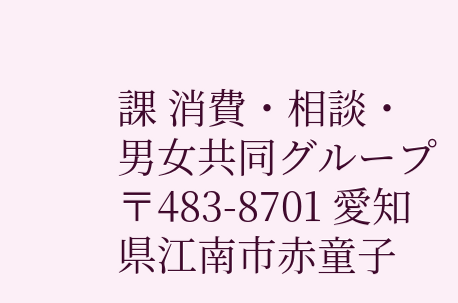課 消費・相談・男女共同グループ
〒483-8701 愛知県江南市赤童子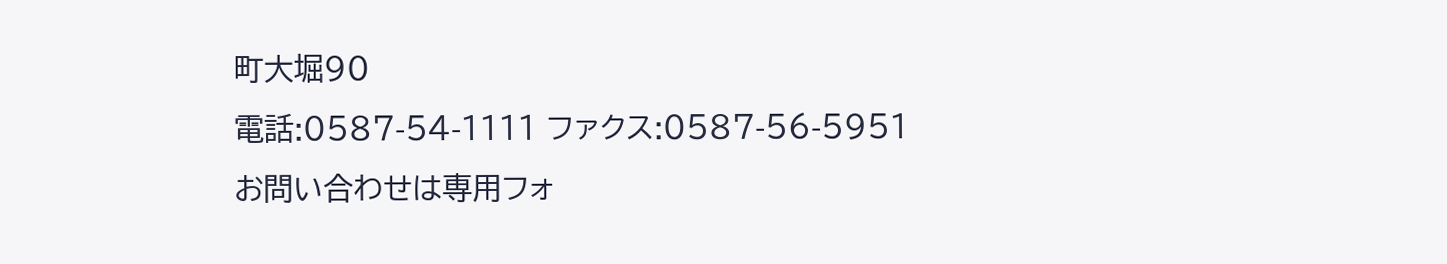町大堀90
電話:0587-54-1111 ファクス:0587-56-5951
お問い合わせは専用フォ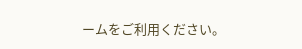ームをご利用ください。